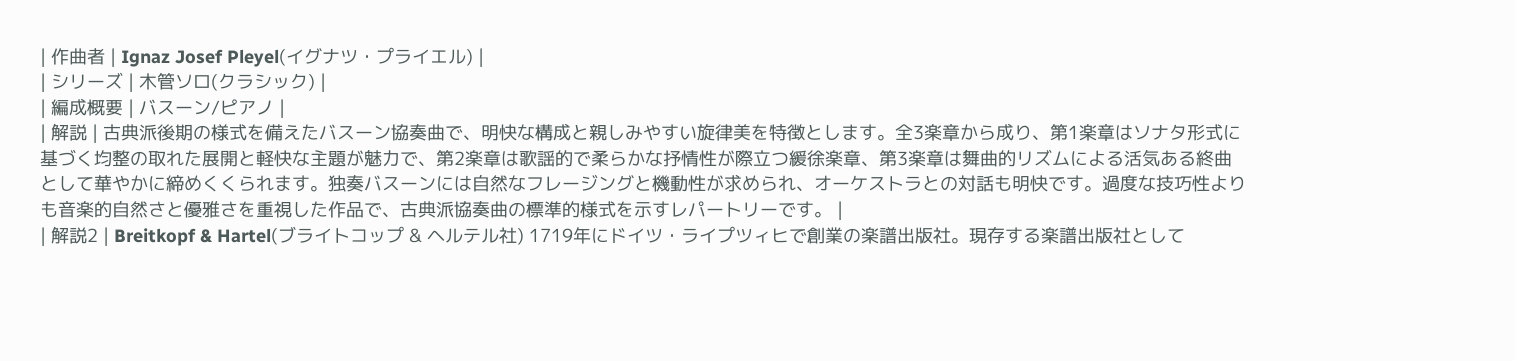| 作曲者 | Ignaz Josef Pleyel(イグナツ・プライエル) |
| シリーズ | 木管ソロ(クラシック) |
| 編成概要 | バスーン/ピアノ |
| 解説 | 古典派後期の様式を備えたバスーン協奏曲で、明快な構成と親しみやすい旋律美を特徴とします。全3楽章から成り、第1楽章はソナタ形式に基づく均整の取れた展開と軽快な主題が魅力で、第2楽章は歌謡的で柔らかな抒情性が際立つ緩徐楽章、第3楽章は舞曲的リズムによる活気ある終曲として華やかに締めくくられます。独奏バスーンには自然なフレージングと機動性が求められ、オーケストラとの対話も明快です。過度な技巧性よりも音楽的自然さと優雅さを重視した作品で、古典派協奏曲の標準的様式を示すレパートリーです。 |
| 解説2 | Breitkopf & Hartel(ブライトコップ & ヘルテル社) 1719年にドイツ・ライプツィヒで創業の楽譜出版社。現存する楽譜出版社として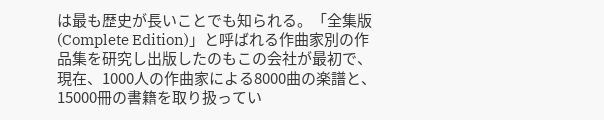は最も歴史が長いことでも知られる。「全集版(Complete Edition)」と呼ばれる作曲家別の作品集を研究し出版したのもこの会社が最初で、現在、1000人の作曲家による8000曲の楽譜と、15000冊の書籍を取り扱ってい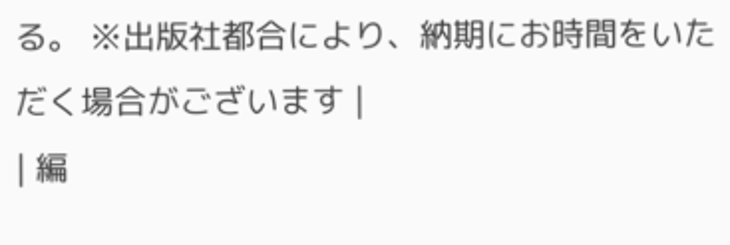る。 ※出版社都合により、納期にお時間をいただく場合がございます |
| 編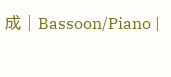成 | Bassoon/Piano |